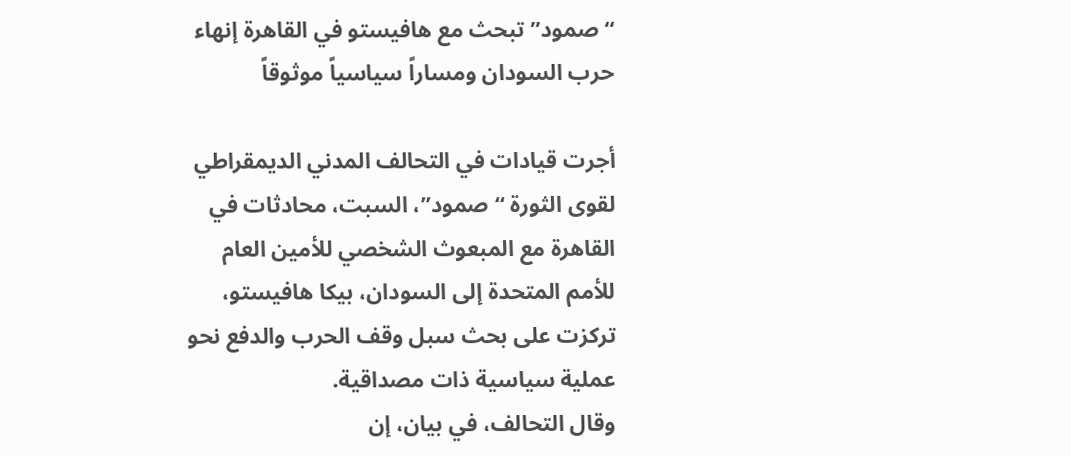“صمود” تبحث مع هافيستو في القاهرة إنهاء حرب السودان ومساراً سياسياً موثوقاً

أجرت قيادات في التحالف المدني الديمقراطي لقوى الثورة “صمود”، السبت، محادثات في القاهرة مع المبعوث الشخصي للأمين العام للأمم المتحدة إلى السودان، بيكا هافيستو، تركزت على بحث سبل وقف الحرب والدفع نحو عملية سياسية ذات مصداقية.
وقال التحالف، في بيان، إن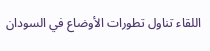اللقاء تناول تطورات الأوضاع في السودان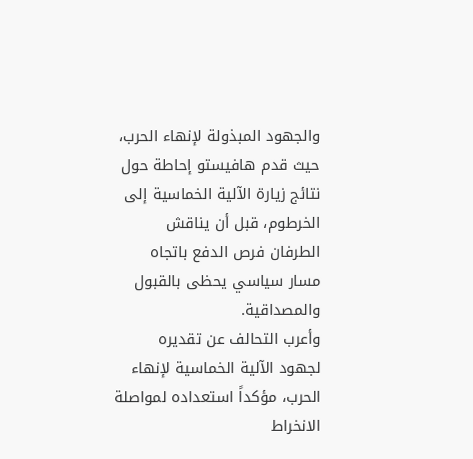والجهود المبذولة لإنهاء الحرب، حيث قدم هافيستو إحاطة حول نتائج زيارة الآلية الخماسية إلى الخرطوم، قبل أن يناقش الطرفان فرص الدفع باتجاه مسار سياسي يحظى بالقبول والمصداقية.
وأعرب التحالف عن تقديره لجهود الآلية الخماسية لإنهاء الحرب، مؤكداً استعداده لمواصلة الانخراط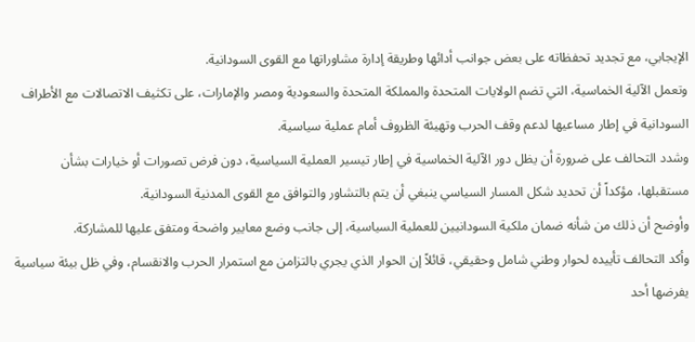الإيجابي، مع تجديد تحفظاته على بعض جوانب أدائها وطريقة إدارة مشاوراتها مع القوى السودانية.
وتعمل الآلية الخماسية، التي تضم الولايات المتحدة والمملكة المتحدة والسعودية ومصر والإمارات، على تكثيف الاتصالات مع الأطراف السودانية في إطار مساعيها لدعم وقف الحرب وتهيئة الظروف أمام عملية سياسية.
وشدد التحالف على ضرورة أن يظل دور الآلية الخماسية في إطار تيسير العملية السياسية، دون فرض تصورات أو خيارات بشأن مستقبلها، مؤكداً أن تحديد شكل المسار السياسي ينبغي أن يتم بالتشاور والتوافق مع القوى المدنية السودانية.
وأوضح أن ذلك من شأنه ضمان ملكية السودانيين للعملية السياسية، إلى جانب وضع معايير واضحة ومتفق عليها للمشاركة.
وأكد التحالف تأييده لحوار وطني شامل وحقيقي، قائلاً إن الحوار الذي يجري بالتزامن مع استمرار الحرب والانقسام، وفي ظل بيئة سياسية يفرضها أحد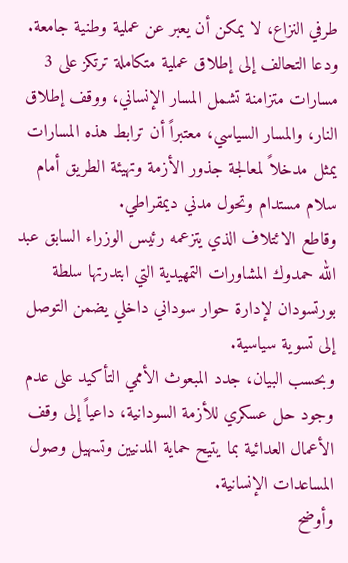طرفي النزاع، لا يمكن أن يعبر عن عملية وطنية جامعة.
ودعا التحالف إلى إطلاق عملية متكاملة ترتكز على 3 مسارات متزامنة تشمل المسار الإنساني، ووقف إطلاق النار، والمسار السياسي، معتبراً أن ترابط هذه المسارات يمثل مدخلاً لمعالجة جذور الأزمة وتهيئة الطريق أمام سلام مستدام وتحول مدني ديمقراطي.
وقاطع الائتلاف الذي يتزعمه رئيس الوزراء السابق عبد الله حمدوك المشاورات التمهيدية التي ابتدرتها سلطة بورتسودان لإدارة حوار سوداني داخلي يضمن التوصل إلى تسوية سياسية.
وبحسب البيان، جدد المبعوث الأممي التأكيد على عدم وجود حل عسكري للأزمة السودانية، داعياً إلى وقف الأعمال العدائية بما يتيح حماية المدنيين وتسهيل وصول المساعدات الإنسانية.
وأوضح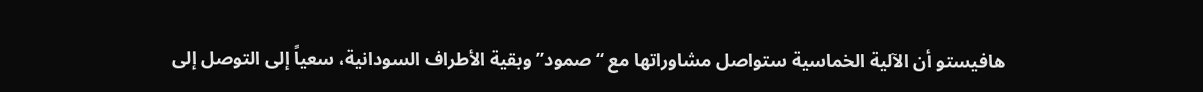هافيستو أن الآلية الخماسية ستواصل مشاوراتها مع “صمود” وبقية الأطراف السودانية، سعياً إلى التوصل إلى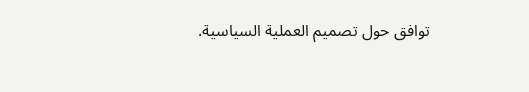توافق حول تصميم العملية السياسية.